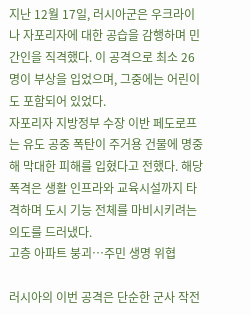지난 12월 17일, 러시아군은 우크라이나 자포리자에 대한 공습을 감행하며 민간인을 직격했다. 이 공격으로 최소 26명이 부상을 입었으며, 그중에는 어린이도 포함되어 있었다.
자포리자 지방정부 수장 이반 페도로프는 유도 공중 폭탄이 주거용 건물에 명중해 막대한 피해를 입혔다고 전했다. 해당 폭격은 생활 인프라와 교육시설까지 타격하며 도시 기능 전체를 마비시키려는 의도를 드러냈다.
고층 아파트 붕괴…주민 생명 위협

러시아의 이번 공격은 단순한 군사 작전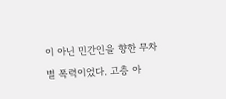이 아닌 민간인을 향한 무차별 폭력이었다. 고층 아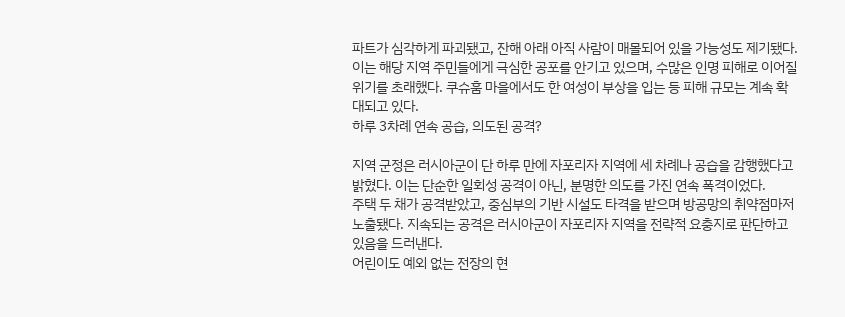파트가 심각하게 파괴됐고, 잔해 아래 아직 사람이 매몰되어 있을 가능성도 제기됐다.
이는 해당 지역 주민들에게 극심한 공포를 안기고 있으며, 수많은 인명 피해로 이어질 위기를 초래했다. 쿠슈훔 마을에서도 한 여성이 부상을 입는 등 피해 규모는 계속 확대되고 있다.
하루 3차례 연속 공습, 의도된 공격?

지역 군정은 러시아군이 단 하루 만에 자포리자 지역에 세 차례나 공습을 감행했다고 밝혔다. 이는 단순한 일회성 공격이 아닌, 분명한 의도를 가진 연속 폭격이었다.
주택 두 채가 공격받았고, 중심부의 기반 시설도 타격을 받으며 방공망의 취약점마저 노출됐다. 지속되는 공격은 러시아군이 자포리자 지역을 전략적 요충지로 판단하고 있음을 드러낸다.
어린이도 예외 없는 전장의 현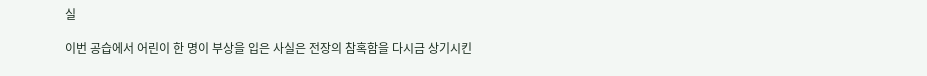실

이번 공습에서 어린이 한 명이 부상을 입은 사실은 전장의 참혹함을 다시금 상기시킨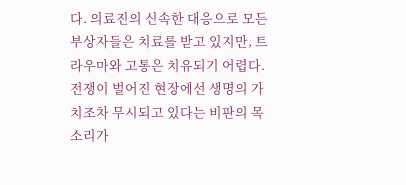다. 의료진의 신속한 대응으로 모든 부상자들은 치료를 받고 있지만, 트라우마와 고통은 치유되기 어렵다.
전쟁이 벌어진 현장에선 생명의 가치조차 무시되고 있다는 비판의 목소리가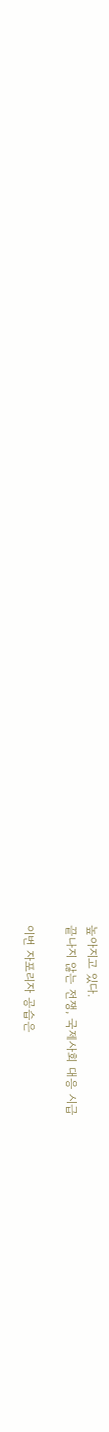높아지고 있다.
끝나지 않는 전쟁, 국제사회 대응 시급

이번 자포리자 공습은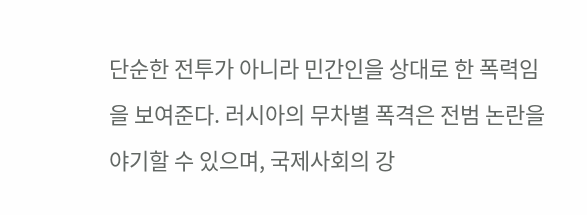단순한 전투가 아니라 민간인을 상대로 한 폭력임을 보여준다. 러시아의 무차별 폭격은 전범 논란을 야기할 수 있으며, 국제사회의 강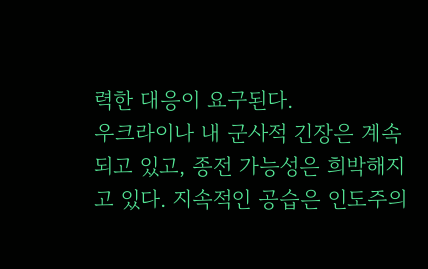력한 대응이 요구된다.
우크라이나 내 군사적 긴장은 계속되고 있고, 종전 가능성은 희박해지고 있다. 지속적인 공습은 인도주의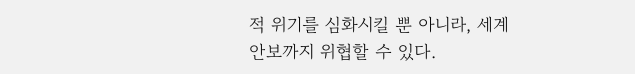적 위기를 심화시킬 뿐 아니라, 세계 안보까지 위협할 수 있다.